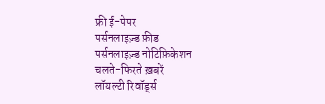फ्री ई-पेपर
पर्सनलाइज़्ड फ़ीड
पर्सनलाइज़्ड नोटिफ़िकेशन
चलते-फिरते ख़बरें
लॉयल्टी रिवॉर्ड्स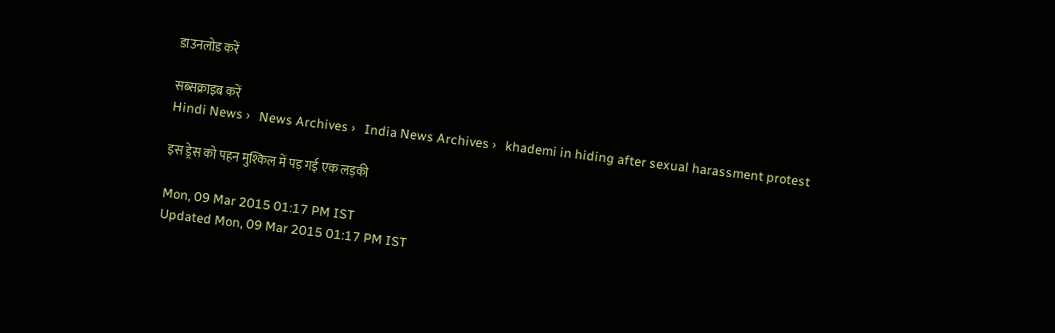डाउनलोड करें

सब्सक्राइब करें
Hindi News ›   News Archives ›   India News Archives ›   khademi in hiding after sexual harassment protest

इस ड्रेस को पहन मुश्किल में पड़ गई एक लड़की

Mon, 09 Mar 2015 01:17 PM IST
Updated Mon, 09 Mar 2015 01:17 PM IST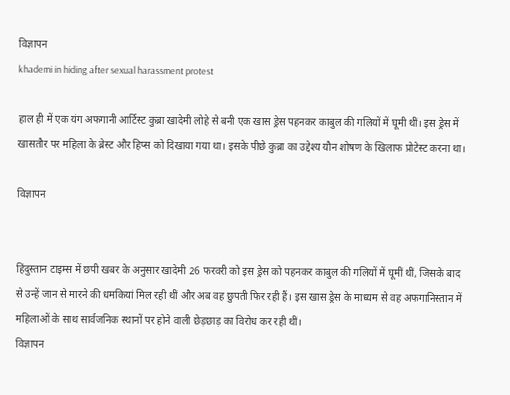विज्ञापन
khademi in hiding after sexual harassment protest

हाल ही में एक यंग अफगानी आर्टिस्ट कुब्रा खादेमी लोहे से बनी एक खास ड्रेस पहनकर काबुल की गलियों में घूमी थीं। इस ड्रेस में खासतौर पर महिला के ब्रेस्ट और हिप्स को दिखाया गया था। इसके पीछे कुब्रा का उद्देश्य यौन शोषण के खिलाफ प्रोटेस्ट करना था।

विज्ञापन


हिंदुस्तान टाइम्स में छपी खबर के अनुसार खादेमी 26 फरवरी को इस ड्रेस को पहनकर काबुल की गलियों में घूमीं थीं, जिसके बाद से उन्हें जान से मारने की धमकियां मिल रही थीं और अब वह छुपती फिर रही हैं। इस खास ड्रेस के माध्यम से वह अफगानिस्तान में महिलाओं के साथ सार्वजनिक स्थानों पर होने वाली छेड़छाड़ का विरोध कर रही थीं।
विज्ञापन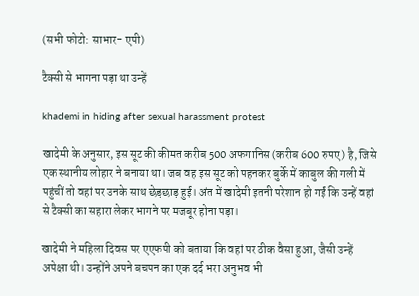(सभी फोटो: साभार- एपी)

टैक्सी से भागना पड़ा था उन्हें

khademi in hiding after sexual harassment protest

खादेमी के अनुसार, इस सूट की कीमत करीब 500 अफगानिस (करीब 600 रुपए) है, जिसे एक स्थानीय लोहार ने बनाया था। जब वह इस सूट को पहनकर बुर्के में काबुल की गली में पहुंचीं तो वहां पर उनके साथ छेड़छाड़ हुई। अंत में खादेमी इतनी परेशान हो गईं कि उन्हें वहां से टैक्सी का सहारा लेकर भागने पर मजबूर होना पड़ा।

खादेमी ने महिला दिवस पर एएफपी को बताया कि वहां पर ठीक वैसा हुआ, जैसी उन्हें अपेक्षा थी। उन्होंने अपने बचपन का एक दर्द भरा अनुभव भी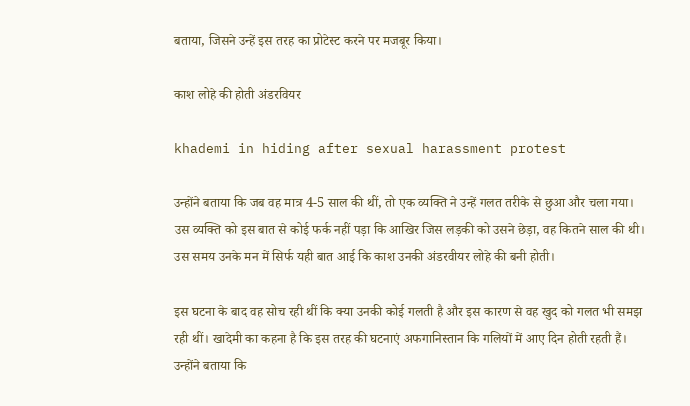बताया, जिसने उन्हें इस तरह का प्रोटेस्ट करने पर मजबूर किया।

काश लोहे की होती अंडरवियर

khademi in hiding after sexual harassment protest

उन्होंने बताया कि जब वह मात्र 4-5 साल की थीं, तो एक व्यक्ति ने उन्हें गलत तरीके से छुआ और चला गया। उस व्यक्ति को इस बात से कोई फर्क नहीं पड़ा कि आखिर जिस लड़की को उसने छेड़ा, वह कितने साल की थी। उस समय उनके मन में सिर्फ यही बात आई कि काश उनकी अंडरवीयर लोहे की बनी होती।

इस घटना के बाद वह सोच रही थीं कि क्या उनकी कोई गलती है और इस कारण से वह खुद को गलत भी समझ रही थीं। खादेमी का कहना है कि इस तरह की घटनाएं अफगानिस्तान कि गलियों में आए दिन होती रहती हैं। उन्होंने बताया कि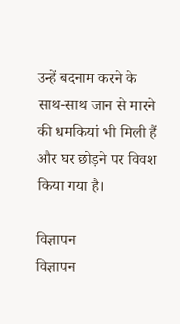उन्हें बदनाम करने के साथ-साथ जान से मारने की धमकियां भी मिली हैं और घर छोड़ने पर विवश किया गया है।

विज्ञापन
विज्ञापन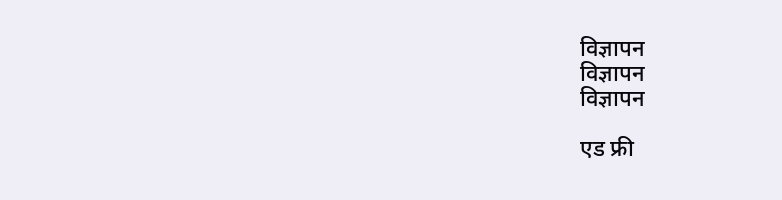विज्ञापन
विज्ञापन
विज्ञापन

एड फ्री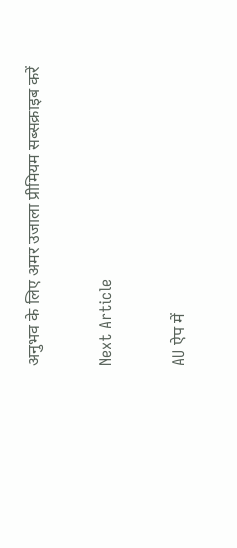अनुभव के लिए अमर उजाला प्रीमियम सब्सक्राइब करें

Next Article

AU ऐप में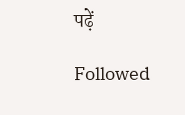पढ़ें

Followed